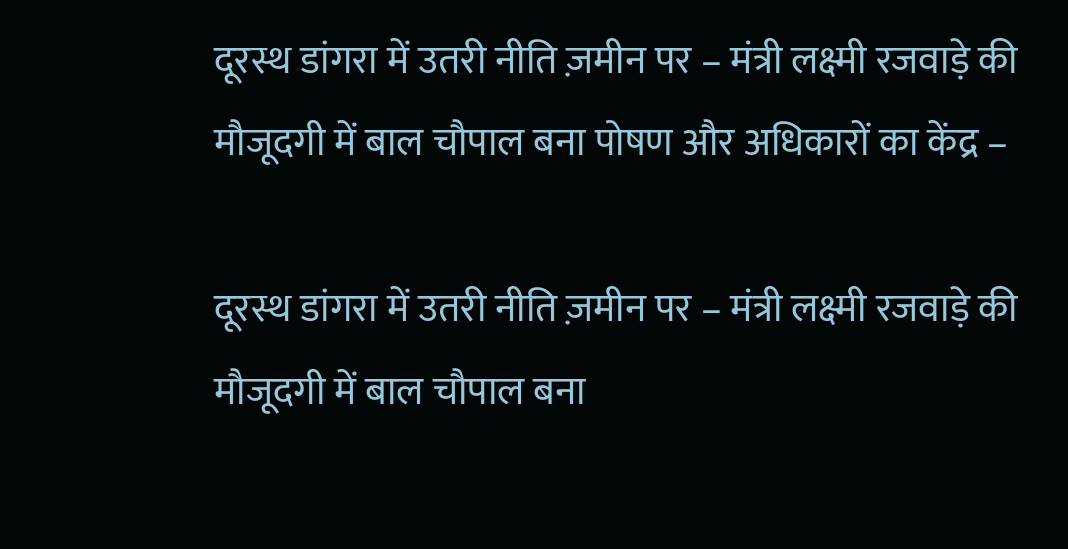दूरस्थ डांगरा में उतरी नीति ज़मीन पर – मंत्री लक्ष्मी रजवाड़े की मौजूदगी में बाल चौपाल बना पोषण और अधिकारों का केंद्र –

दूरस्थ डांगरा में उतरी नीति ज़मीन पर – मंत्री लक्ष्मी रजवाड़े की मौजूदगी में बाल चौपाल बना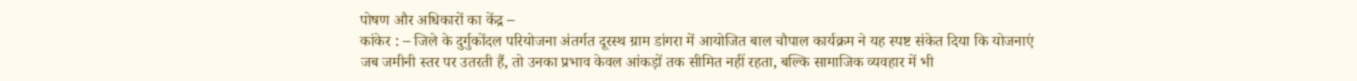पोषण और अधिकारों का केंद्र –
कांकेर : – जिले के दुर्गुकोंदल परियोजना अंतर्गत दूरस्थ ग्राम डांगरा में आयोजित बाल चौपाल कार्यक्रम ने यह स्पष्ट संकेत दिया कि योजनाएं जब जमीनी स्तर पर उतरती हैं, तो उनका प्रभाव केवल आंकड़ों तक सीमित नहीं रहता, बल्कि सामाजिक व्यवहार में भी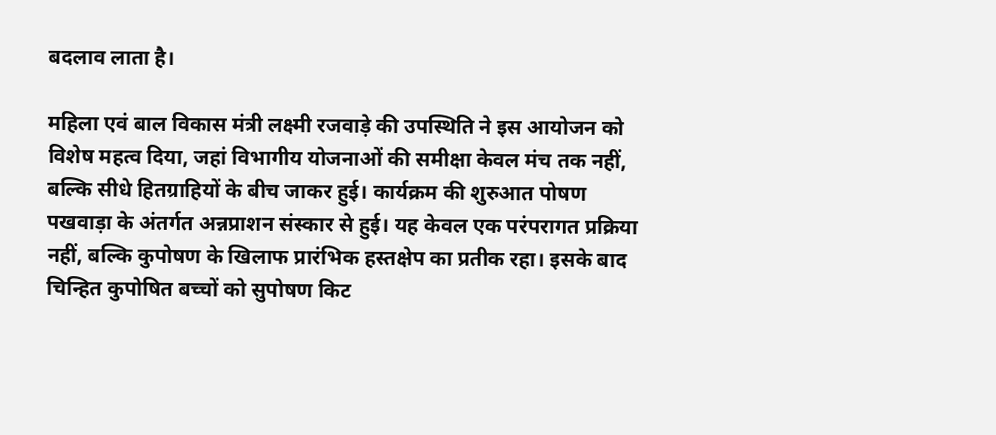बदलाव लाता है।

महिला एवं बाल विकास मंत्री लक्ष्मी रजवाड़े की उपस्थिति ने इस आयोजन को विशेष महत्व दिया, जहां विभागीय योजनाओं की समीक्षा केवल मंच तक नहीं, बल्कि सीधे हितग्राहियों के बीच जाकर हुई। कार्यक्रम की शुरुआत पोषण पखवाड़ा के अंतर्गत अन्नप्राशन संस्कार से हुई। यह केवल एक परंपरागत प्रक्रिया नहीं, बल्कि कुपोषण के खिलाफ प्रारंभिक हस्तक्षेप का प्रतीक रहा। इसके बाद चिन्हित कुपोषित बच्चों को सुपोषण किट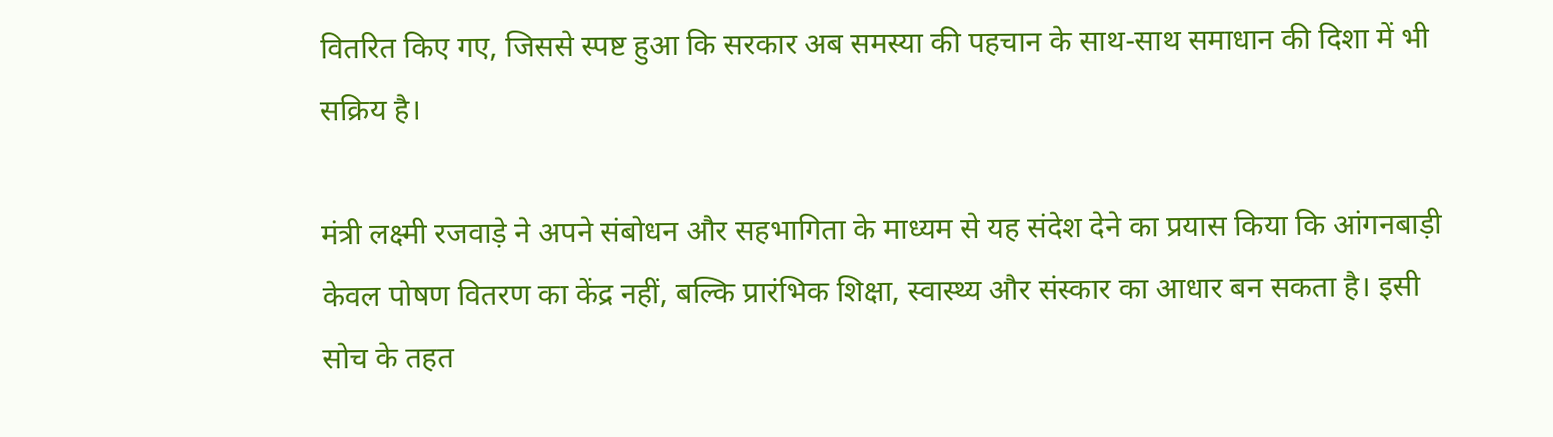वितरित किए गए, जिससे स्पष्ट हुआ कि सरकार अब समस्या की पहचान के साथ-साथ समाधान की दिशा में भी सक्रिय है।

मंत्री लक्ष्मी रजवाड़े ने अपने संबोधन और सहभागिता के माध्यम से यह संदेश देने का प्रयास किया कि आंगनबाड़ी केवल पोषण वितरण का केंद्र नहीं, बल्कि प्रारंभिक शिक्षा, स्वास्थ्य और संस्कार का आधार बन सकता है। इसी सोच के तहत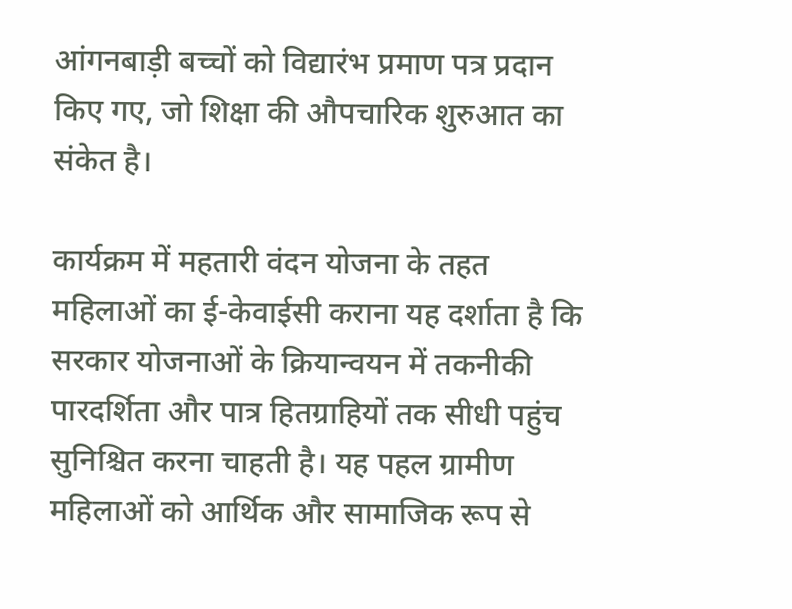आंगनबाड़ी बच्चों को विद्यारंभ प्रमाण पत्र प्रदान किए गए, जो शिक्षा की औपचारिक शुरुआत का संकेत है।

कार्यक्रम में महतारी वंदन योजना के तहत महिलाओं का ई-केवाईसी कराना यह दर्शाता है कि सरकार योजनाओं के क्रियान्वयन में तकनीकी पारदर्शिता और पात्र हितग्राहियों तक सीधी पहुंच सुनिश्चित करना चाहती है। यह पहल ग्रामीण महिलाओं को आर्थिक और सामाजिक रूप से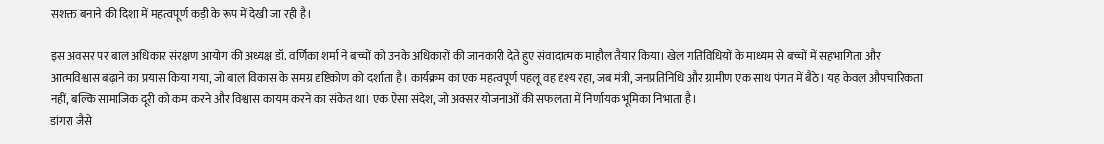सशक्त बनाने की दिशा में महत्वपूर्ण कड़ी के रूप में देखी जा रही है।

इस अवसर पर बाल अधिकार संरक्षण आयोग की अध्यक्ष डॉ. वर्णिका शर्मा ने बच्चों को उनके अधिकारों की जानकारी देते हुए संवादात्मक माहौल तैयार किया। खेल गतिविधियों के माध्यम से बच्चों में सहभागिता और आत्मविश्वास बढ़ाने का प्रयास किया गया, जो बाल विकास के समग्र दृष्टिकोण को दर्शाता है। कार्यक्रम का एक महत्वपूर्ण पहलू वह दृश्य रहा, जब मंत्री, जनप्रतिनिधि और ग्रामीण एक साथ पंगत में बैठे। यह केवल औपचारिकता नहीं, बल्कि सामाजिक दूरी को कम करने और विश्वास कायम करने का संकेत था। एक ऐसा संदेश, जो अक्सर योजनाओं की सफलता में निर्णायक भूमिका निभाता है।
डांगरा जैसे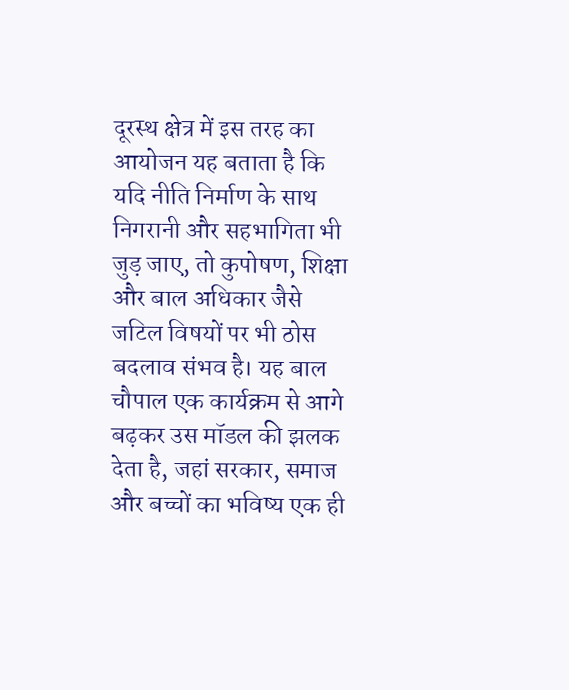दूरस्थ क्षेत्र में इस तरह का आयोजन यह बताता है कि यदि नीति निर्माण के साथ निगरानी और सहभागिता भी जुड़ जाए, तो कुपोषण, शिक्षा और बाल अधिकार जैसे जटिल विषयों पर भी ठोस बदलाव संभव है। यह बाल चौपाल एक कार्यक्रम से आगे बढ़कर उस मॉडल की झलक देता है, जहां सरकार, समाज और बच्चों का भविष्य एक ही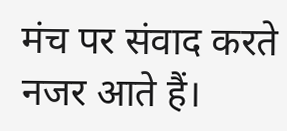मंच पर संवाद करते नजर आते हैं।